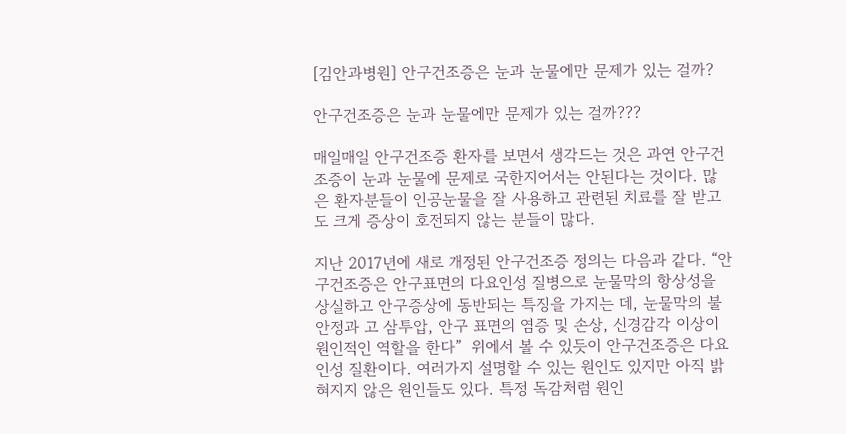[김안과병원] 안구건조증은 눈과 눈물에만 문제가 있는 걸까?

안구건조증은 눈과 눈물에만 문제가 있는 걸까???

매일매일 안구건조증 환자를 보면서 생각드는 것은 과연 안구건조증이 눈과 눈물에 문제로 국한지어서는 안된다는 것이다. 많은 환자분들이 인공눈물을 잘 사용하고 관련된 치료를 잘 받고도 크게 증상이 호전되지 않는 분들이 많다.

지난 2017년에 새로 개정된 안구건조증 정의는 다음과 같다. “안구건조증은 안구표면의 다요인성 질병으로 눈물막의 항상성을 상실하고 안구증상에 동반되는 특징을 가지는 데, 눈물막의 불안정과 고 삼투압, 안구 표면의 염증 및 손상, 신경감각 이상이 원인적인 역할을 한다”  위에서 볼 수 있듯이 안구건조증은 다요인성 질환이다. 여러가지 설명할 수 있는 원인도 있지만 아직 밝혀지지 않은 원인들도 있다. 특정 독감처럼 원인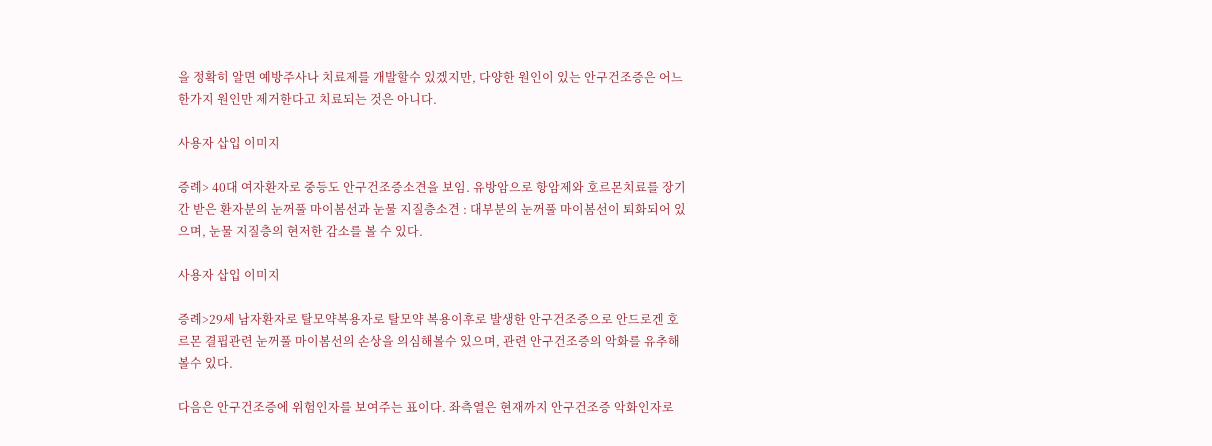을 정확히 알면 예방주사나 치료제를 개발할수 있겠지만, 다양한 원인이 있는 안구건조증은 어느 한가지 원인만 제거한다고 치료되는 것은 아니다.

사용자 삽입 이미지

증례> 40대 여자환자로 중등도 안구건조증소견을 보임. 유방암으로 항암제와 호르몬치료를 장기간 받은 환자분의 눈꺼풀 마이봄선과 눈물 지질층소견 : 대부분의 눈꺼풀 마이봄선이 퇴화되어 있으며, 눈물 지질층의 현저한 감소를 볼 수 있다.

사용자 삽입 이미지

증례>29세 남자환자로 탈모약복용자로 탈모약 복용이후로 발생한 안구건조증으로 안드로겐 호르몬 결핍관련 눈꺼풀 마이봄선의 손상을 의심해볼수 있으며, 관련 안구건조증의 악화를 유추해볼수 있다.

다음은 안구건조증에 위험인자를 보여주는 표이다. 좌측열은 현재까지 안구건조증 악화인자로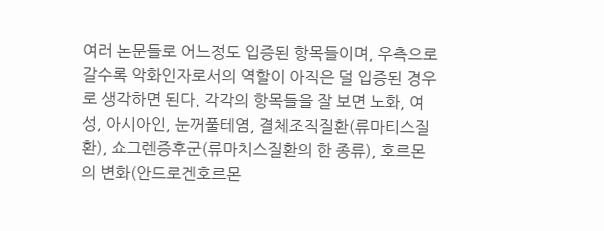여러 논문들로 어느정도 입증된 항목들이며, 우측으로 갈수록 악화인자로서의 역할이 아직은 덜 입증된 경우로 생각하면 된다. 각각의 항목들을 잘 보면 노화, 여성, 아시아인, 눈꺼풀테염, 결체조직질환(류마티스질환), 쇼그렌증후군(류마치스질환의 한 종류), 호르몬의 변화(안드로겐호르몬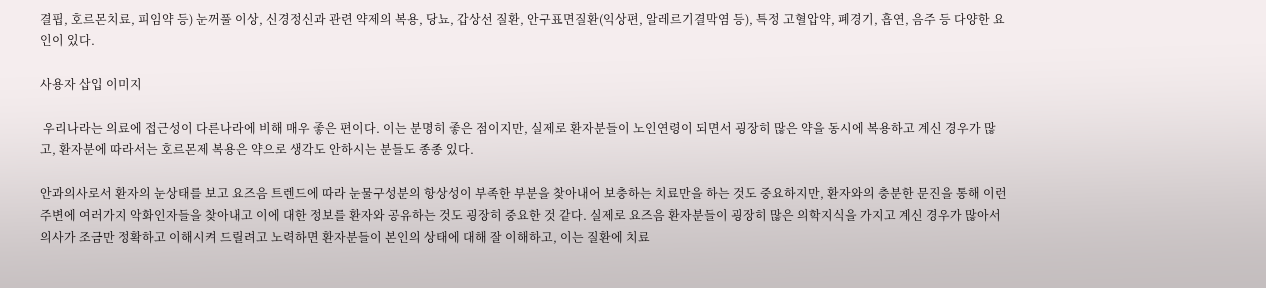결핍, 호르몬치료, 피임약 등) 눈꺼풀 이상, 신경정신과 관련 약제의 복용, 당뇨, 갑상선 질환, 안구표면질환(익상편, 알레르기결막염 등), 특정 고혈압약, 폐경기, 흡연, 음주 등 다양한 요인이 있다.

사용자 삽입 이미지

 우리나라는 의료에 접근성이 다른나라에 비해 매우 좋은 편이다. 이는 분명히 좋은 점이지만, 실제로 환자분들이 노인연령이 되면서 굉장히 많은 약을 동시에 복용하고 계신 경우가 많고, 환자분에 따라서는 호르몬제 복용은 약으로 생각도 안하시는 분들도 종종 있다.

안과의사로서 환자의 눈상태를 보고 요즈음 트렌드에 따라 눈물구성분의 항상성이 부족한 부분을 찾아내어 보충하는 치료만을 하는 것도 중요하지만, 환자와의 충분한 문진을 통해 이런 주변에 여러가지 악화인자들을 찾아내고 이에 대한 정보를 환자와 공유하는 것도 굉장히 중요한 것 같다. 실제로 요즈음 환자분들이 굉장히 많은 의학지식을 가지고 계신 경우가 많아서 의사가 조금만 정확하고 이해시켜 드릴려고 노력하면 환자분들이 본인의 상태에 대해 잘 이해하고, 이는 질환에 치료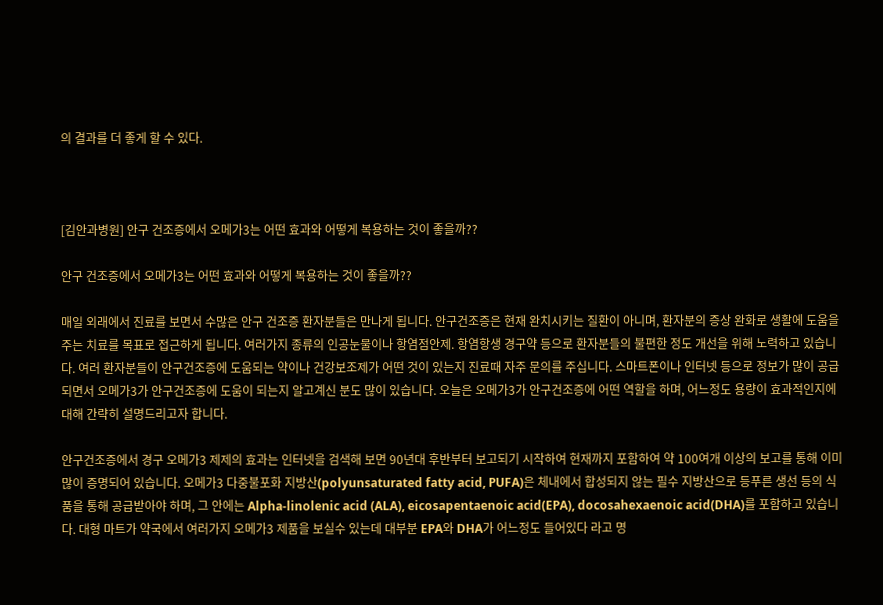의 결과를 더 좋게 할 수 있다.



[김안과병원] 안구 건조증에서 오메가3는 어떤 효과와 어떻게 복용하는 것이 좋을까??

안구 건조증에서 오메가3는 어떤 효과와 어떻게 복용하는 것이 좋을까??

매일 외래에서 진료를 보면서 수많은 안구 건조증 환자분들은 만나게 됩니다. 안구건조증은 현재 완치시키는 질환이 아니며, 환자분의 증상 완화로 생활에 도움을 주는 치료를 목표로 접근하게 됩니다. 여러가지 종류의 인공눈물이나 항염점안제. 항염항생 경구약 등으로 환자분들의 불편한 정도 개선을 위해 노력하고 있습니다. 여러 환자분들이 안구건조증에 도움되는 약이나 건강보조제가 어떤 것이 있는지 진료때 자주 문의를 주십니다. 스마트폰이나 인터넷 등으로 정보가 많이 공급되면서 오메가3가 안구건조증에 도움이 되는지 알고계신 분도 많이 있습니다. 오늘은 오메가3가 안구건조증에 어떤 역할을 하며, 어느정도 용량이 효과적인지에 대해 간략히 설명드리고자 합니다.

안구건조증에서 경구 오메가3 제제의 효과는 인터넷을 검색해 보면 90년대 후반부터 보고되기 시작하여 현재까지 포함하여 약 100여개 이상의 보고를 통해 이미 많이 증명되어 있습니다. 오메가3 다중불포화 지방산(polyunsaturated fatty acid, PUFA)은 체내에서 합성되지 않는 필수 지방산으로 등푸른 생선 등의 식품을 통해 공급받아야 하며, 그 안에는 Alpha-linolenic acid (ALA), eicosapentaenoic acid(EPA), docosahexaenoic acid(DHA)를 포함하고 있습니다. 대형 마트가 약국에서 여러가지 오메가3 제품을 보실수 있는데 대부분 EPA와 DHA가 어느정도 들어있다 라고 명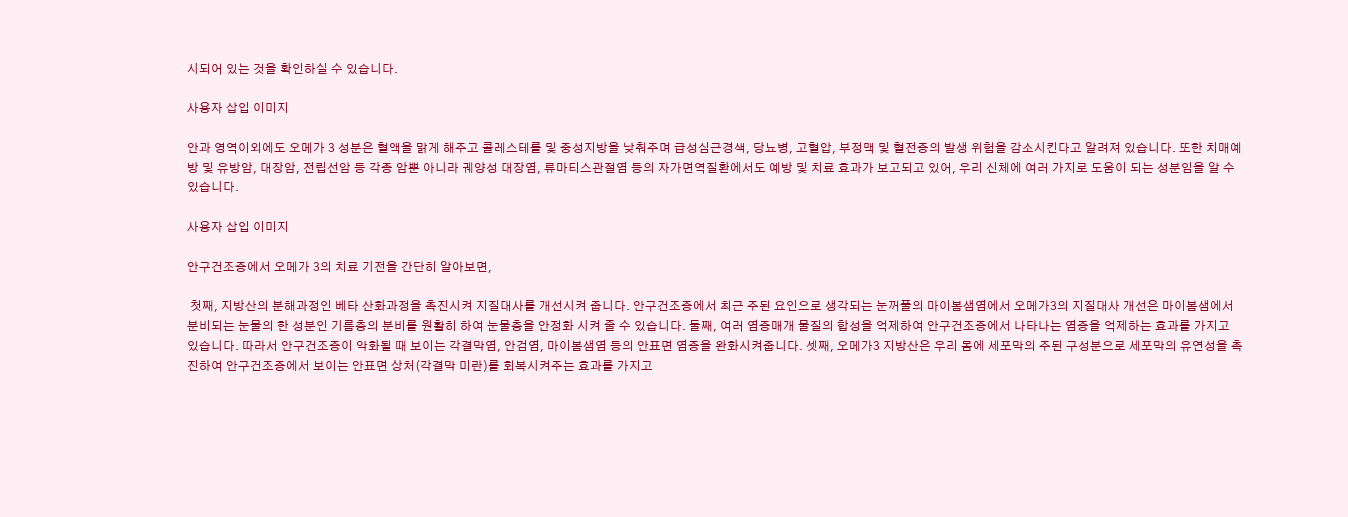시되어 있는 것을 확인하실 수 있습니다.

사용자 삽입 이미지

안과 영역이외에도 오메가 3 성분은 혈액을 맑게 해주고 콜레스테롤 및 중성지방을 낮춰주며 급성심근경색, 당뇨병, 고혈압, 부정맥 및 혈전증의 발생 위험을 감소시킨다고 알려져 있습니다. 또한 치매예방 및 유방암, 대장암, 전립선암 등 각종 암뿐 아니라 궤양성 대장염, 류마티스관절염 등의 자가면역질환에서도 예방 및 치료 효과가 보고되고 있어, 우리 신체에 여러 가지로 도움이 되는 성분임을 알 수 있습니다.

사용자 삽입 이미지

안구건조증에서 오메가 3의 치료 기전을 간단히 알아보면,

 첫째, 지방산의 분해과정인 베타 산화과정을 촉진시켜 지질대사를 개선시켜 줍니다. 안구건조증에서 최근 주된 요인으로 생각되는 눈꺼풀의 마이봄샘염에서 오메가3의 지질대사 개선은 마이봄샘에서 분비되는 눈물의 한 성분인 기름층의 분비를 원활히 하여 눈물층을 안정화 시켜 줄 수 있습니다. 둘째, 여러 염증매개 물질의 합성을 억제하여 안구건조증에서 나타나는 염증을 억제하는 효과를 가지고 있습니다. 따라서 안구건조증이 악화될 때 보이는 각결막염, 안검염, 마이봄샘염 등의 안표면 염증을 완화시켜줍니다. 셋째, 오메가3 지방산은 우리 몸에 세포막의 주된 구성분으로 세포막의 유연성을 촉진하여 안구건조증에서 보이는 안표면 상처(각결막 미란)를 회복시켜주는 효과를 가지고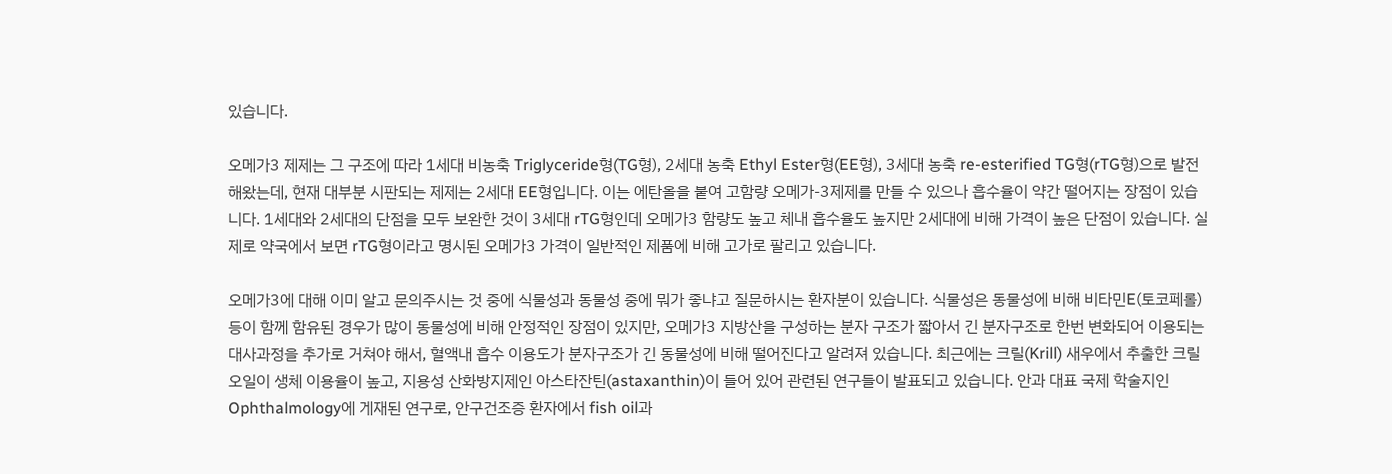있습니다.

오메가3 제제는 그 구조에 따라 1세대 비농축 Triglyceride형(TG형), 2세대 농축 Ethyl Ester형(EE형), 3세대 농축 re-esterified TG형(rTG형)으로 발전해왔는데, 현재 대부분 시판되는 제제는 2세대 EE형입니다. 이는 에탄올을 붙여 고함량 오메가-3제제를 만들 수 있으나 흡수율이 약간 떨어지는 장점이 있습니다. 1세대와 2세대의 단점을 모두 보완한 것이 3세대 rTG형인데 오메가3 함량도 높고 체내 흡수율도 높지만 2세대에 비해 가격이 높은 단점이 있습니다. 실제로 약국에서 보면 rTG형이라고 명시된 오메가3 가격이 일반적인 제품에 비해 고가로 팔리고 있습니다.

오메가3에 대해 이미 알고 문의주시는 것 중에 식물성과 동물성 중에 뭐가 좋냐고 질문하시는 환자분이 있습니다. 식물성은 동물성에 비해 비타민E(토코페롤) 등이 함께 함유된 경우가 많이 동물성에 비해 안정적인 장점이 있지만, 오메가3 지방산을 구성하는 분자 구조가 짧아서 긴 분자구조로 한번 변화되어 이용되는 대사과정을 추가로 거쳐야 해서, 혈액내 흡수 이용도가 분자구조가 긴 동물성에 비해 떨어진다고 알려져 있습니다. 최근에는 크릴(Krill) 새우에서 추출한 크릴오일이 생체 이용율이 높고, 지용성 산화방지제인 아스타잔틴(astaxanthin)이 들어 있어 관련된 연구들이 발표되고 있습니다. 안과 대표 국제 학술지인 Ophthalmology에 게재된 연구로, 안구건조증 환자에서 fish oil과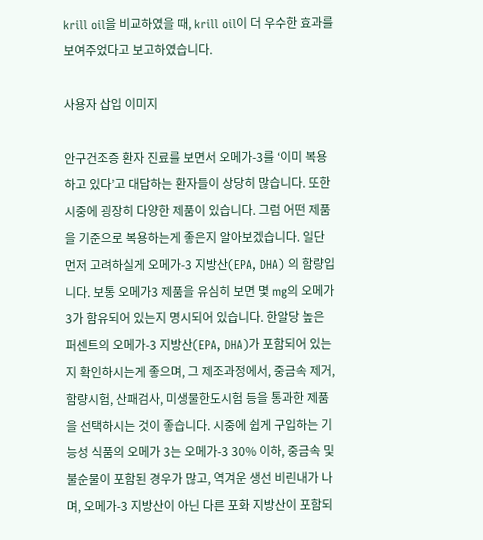krill oil을 비교하였을 때, krill oil이 더 우수한 효과를 보여주었다고 보고하였습니다.

사용자 삽입 이미지

안구건조증 환자 진료를 보면서 오메가-3를 ‘이미 복용하고 있다’고 대답하는 환자들이 상당히 많습니다. 또한 시중에 굉장히 다양한 제품이 있습니다. 그럼 어떤 제품을 기준으로 복용하는게 좋은지 알아보겠습니다. 일단 먼저 고려하실게 오메가-3 지방산(EPA, DHA) 의 함량입니다. 보통 오메가3 제품을 유심히 보면 몇 mg의 오메가 3가 함유되어 있는지 명시되어 있습니다. 한알당 높은 퍼센트의 오메가-3 지방산(EPA, DHA)가 포함되어 있는지 확인하시는게 좋으며, 그 제조과정에서, 중금속 제거, 함량시험, 산패검사, 미생물한도시험 등을 통과한 제품을 선택하시는 것이 좋습니다. 시중에 쉽게 구입하는 기능성 식품의 오메가 3는 오메가-3 30% 이하, 중금속 및 불순물이 포함된 경우가 많고, 역겨운 생선 비린내가 나며, 오메가-3 지방산이 아닌 다른 포화 지방산이 포함되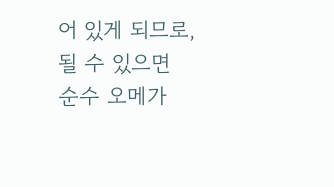어 있게 되므로, 될 수 있으면 순수 오메가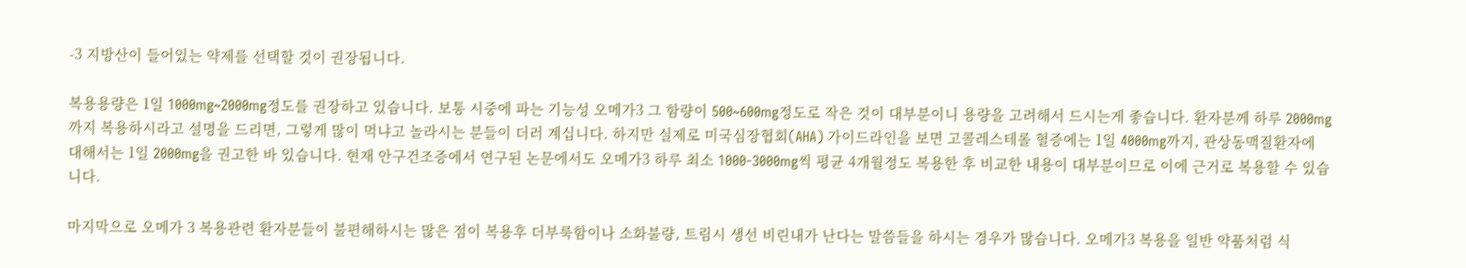-3 지방산이 들어있는 약제를 선택할 것이 권장됩니다.

복용용량은 1일 1000mg~2000mg정도를 권장하고 있습니다. 보통 시중에 파는 기능성 오메가3 그 함량이 500~600mg정도로 작은 것이 대부분이니 용량을 고려해서 드시는게 좋습니다. 환자분께 하루 2000mg까지 복용하시라고 설명을 드리면, 그렇게 많이 먹냐고 놀라시는 분들이 더러 계십니다. 하지만 실제로 미국심장협회(AHA) 가이드라인을 보면 고콜레스테롤 혈증에는 1일 4000mg까지, 관상동맥질환자에 대해서는 1일 2000mg을 권고한 바 있습니다. 현재 안구건조증에서 연구된 논문에서도 오메가3 하루 최소 1000-3000mg씩 평균 4개월정도 복용한 후 비교한 내용이 대부분이므로 이에 근거로 복용할 수 있습니다.

마지막으로 오메가 3 복용관련 환자분들이 불편해하시는 많은 점이 복용후 더부룩함이나 소화불량, 트림시 생선 비린내가 난다는 말씀들을 하시는 경우가 많습니다. 오메가3 복용을 일반 약품처럼 식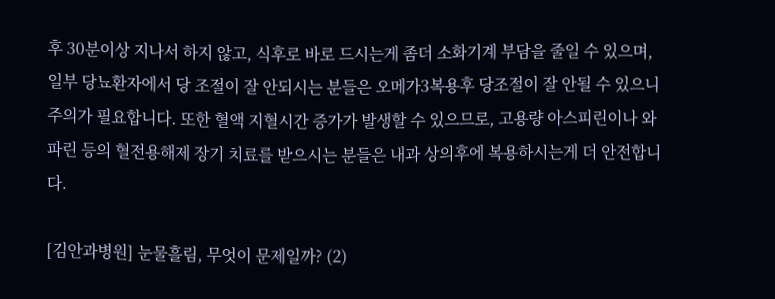후 30분이상 지나서 하지 않고, 식후로 바로 드시는게 좀더 소화기계 부담을 줄일 수 있으며, 일부 당뇨환자에서 당 조절이 잘 안되시는 분들은 오메가3복용후 당조절이 잘 안될 수 있으니 주의가 필요합니다. 또한 혈액 지혈시간 증가가 발생할 수 있으므로, 고용량 아스피린이나 와파린 등의 혈전용해제 장기 치료를 받으시는 분들은 내과 상의후에 복용하시는게 더 안전합니다.

[김안과병원] 눈물흘림, 무엇이 문제일까? (2)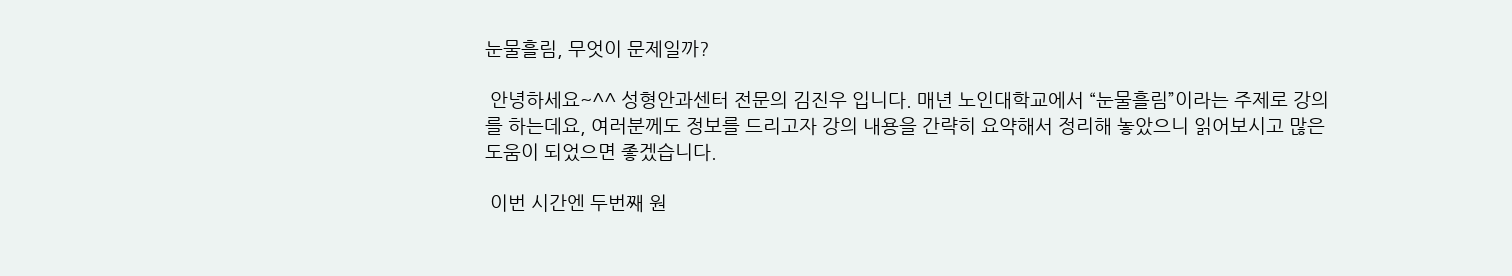눈물흘림, 무엇이 문제일까?

 안녕하세요~^^ 성형안과센터 전문의 김진우 입니다. 매년 노인대학교에서 “눈물흘림”이라는 주제로 강의를 하는데요, 여러분께도 정보를 드리고자 강의 내용을 간략히 요약해서 정리해 놓았으니 읽어보시고 많은 도움이 되었으면 좋겠습니다.

 이번 시간엔 두번째 원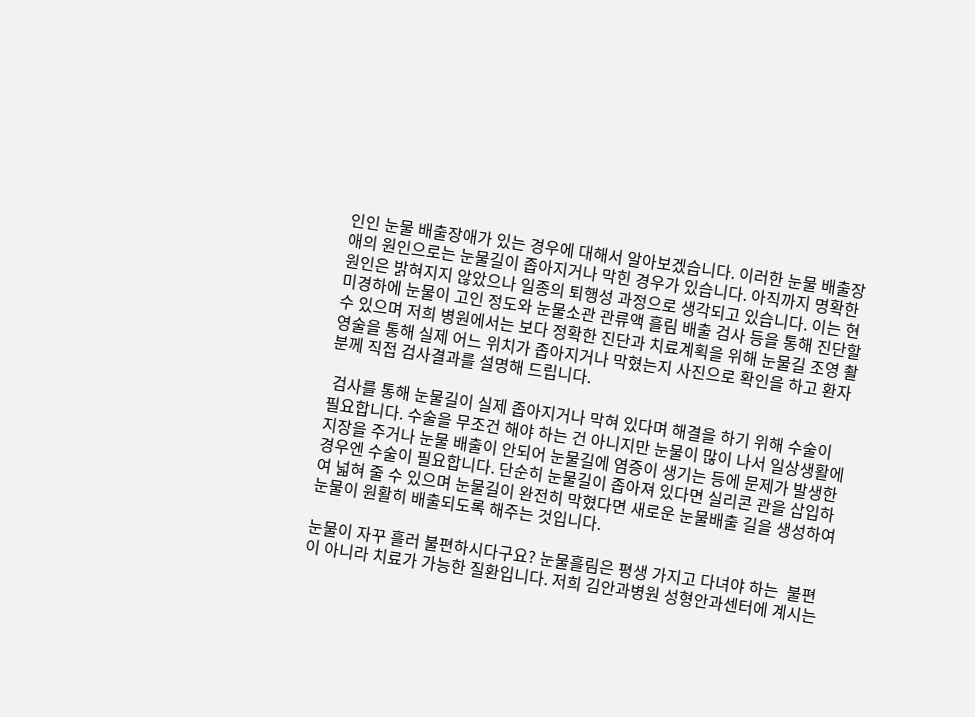인인 눈물 배출장애가 있는 경우에 대해서 알아보겠습니다. 이러한 눈물 배출장애의 원인으로는 눈물길이 좁아지거나 막힌 경우가 있습니다. 아직까지 명확한 원인은 밝혀지지 않았으나 일종의 퇴행성 과정으로 생각되고 있습니다. 이는 현미경하에 눈물이 고인 정도와 눈물소관 관류액 흘림 배출 검사 등을 통해 진단할 수 있으며 저희 병원에서는 보다 정확한 진단과 치료계획을 위해 눈물길 조영 촬영술을 통해 실제 어느 위치가 좁아지거나 막혔는지 사진으로 확인을 하고 환자분께 직접 검사결과를 설명해 드립니다.

 검사를 통해 눈물길이 실제 좁아지거나 막혀 있다며 해결을 하기 위해 수술이 필요합니다. 수술을 무조건 해야 하는 건 아니지만 눈물이 많이 나서 일상생활에 지장을 주거나 눈물 배출이 안되어 눈물길에 염증이 생기는 등에 문제가 발생한 경우엔 수술이 필요합니다. 단순히 눈물길이 좁아져 있다면 실리콘 관을 삽입하여 넓혀 줄 수 있으며 눈물길이 완전히 막혔다면 새로운 눈물배출 길을 생성하여 눈물이 원활히 배출되도록 해주는 것입니다.

눈물이 자꾸 흘러 불편하시다구요? 눈물흘림은 평생 가지고 다녀야 하는  불편이 아니라 치료가 가능한 질환입니다. 저희 김안과병원 성형안과센터에 계시는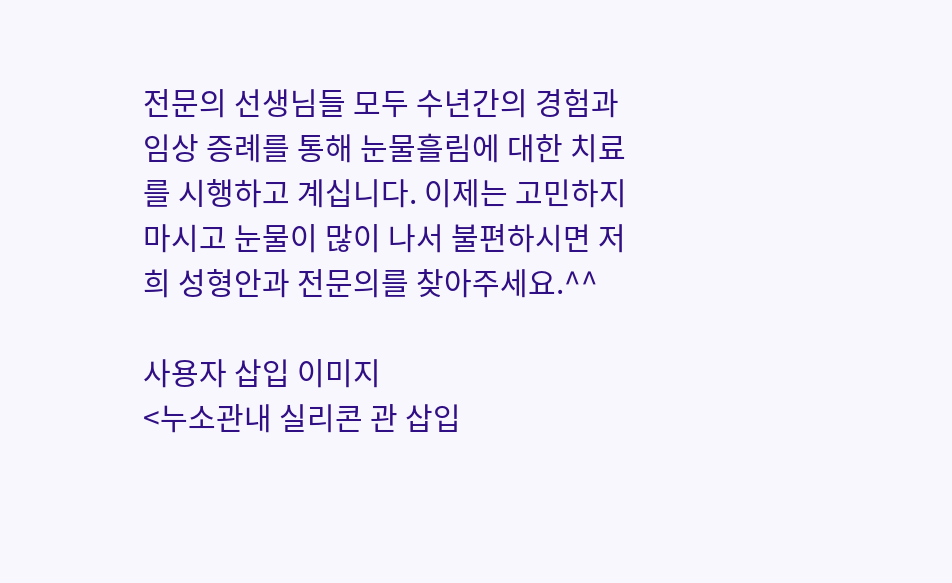전문의 선생님들 모두 수년간의 경험과 임상 증례를 통해 눈물흘림에 대한 치료를 시행하고 계십니다. 이제는 고민하지 마시고 눈물이 많이 나서 불편하시면 저희 성형안과 전문의를 찾아주세요.^^

사용자 삽입 이미지
<누소관내 실리콘 관 삽입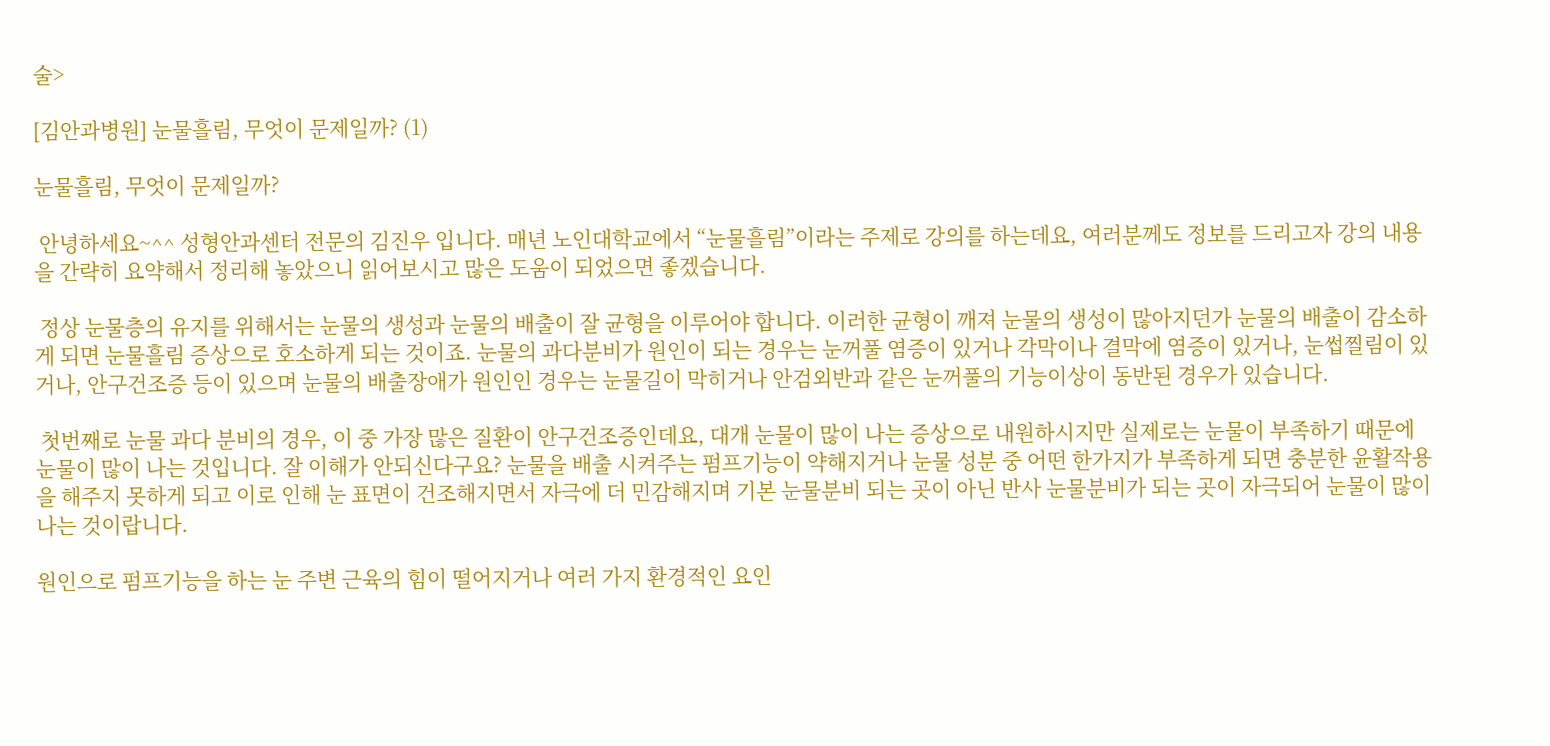술>

[김안과병원] 눈물흘림, 무엇이 문제일까? (1)

눈물흘림, 무엇이 문제일까?

 안녕하세요~^^ 성형안과센터 전문의 김진우 입니다. 매년 노인대학교에서 “눈물흘림”이라는 주제로 강의를 하는데요, 여러분께도 정보를 드리고자 강의 내용을 간략히 요약해서 정리해 놓았으니 읽어보시고 많은 도움이 되었으면 좋겠습니다.

 정상 눈물층의 유지를 위해서는 눈물의 생성과 눈물의 배출이 잘 균형을 이루어야 합니다. 이러한 균형이 깨져 눈물의 생성이 많아지던가 눈물의 배출이 감소하게 되면 눈물흘림 증상으로 호소하게 되는 것이죠. 눈물의 과다분비가 원인이 되는 경우는 눈꺼풀 염증이 있거나 각막이나 결막에 염증이 있거나, 눈썹찔림이 있거나, 안구건조증 등이 있으며 눈물의 배출장애가 원인인 경우는 눈물길이 막히거나 안검외반과 같은 눈꺼풀의 기능이상이 동반된 경우가 있습니다.

 첫번째로 눈물 과다 분비의 경우, 이 중 가장 많은 질환이 안구건조증인데요, 대개 눈물이 많이 나는 증상으로 내원하시지만 실제로는 눈물이 부족하기 때문에 눈물이 많이 나는 것입니다. 잘 이해가 안되신다구요? 눈물을 배출 시켜주는 펌프기능이 약해지거나 눈물 성분 중 어떤 한가지가 부족하게 되면 충분한 윤활작용을 해주지 못하게 되고 이로 인해 눈 표면이 건조해지면서 자극에 더 민감해지며 기본 눈물분비 되는 곳이 아닌 반사 눈물분비가 되는 곳이 자극되어 눈물이 많이 나는 것이랍니다.

원인으로 펌프기능을 하는 눈 주변 근육의 힘이 떨어지거나 여러 가지 환경적인 요인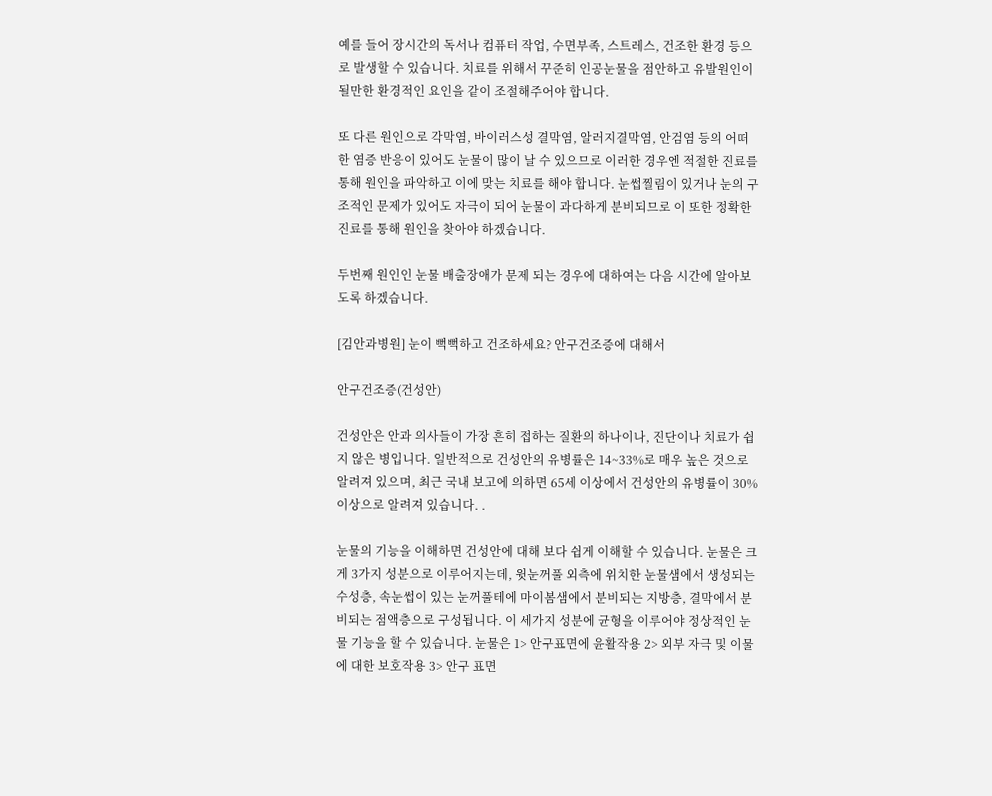예를 들어 장시간의 독서나 컴퓨터 작업, 수면부족, 스트레스, 건조한 환경 등으로 발생할 수 있습니다. 치료를 위해서 꾸준히 인공눈물을 점안하고 유발원인이 될만한 환경적인 요인을 같이 조절해주어야 합니다.

또 다른 원인으로 각막염, 바이러스성 결막염, 알러지결막염, 안검염 등의 어떠한 염증 반응이 있어도 눈물이 많이 날 수 있으므로 이러한 경우엔 적절한 진료를 통해 원인을 파악하고 이에 맞는 치료를 해야 합니다. 눈썹찔림이 있거나 눈의 구조적인 문제가 있어도 자극이 되어 눈물이 과다하게 분비되므로 이 또한 정확한 진료를 통해 원인을 찾아야 하겠습니다.

두번째 원인인 눈물 배출장애가 문제 되는 경우에 대하여는 다음 시간에 알아보도록 하겠습니다.

[김안과병원] 눈이 뻑뻑하고 건조하세요? 안구건조증에 대해서

안구건조증(건성안)

건성안은 안과 의사들이 가장 흔히 접하는 질환의 하나이나, 진단이나 치료가 쉽지 않은 병입니다. 일반적으로 건성안의 유병률은 14~33%로 매우 높은 것으로 알려져 있으며, 최근 국내 보고에 의하면 65세 이상에서 건성안의 유병률이 30%이상으로 알려져 있습니다. .

눈물의 기능을 이해하면 건성안에 대해 보다 쉽게 이해할 수 있습니다. 눈물은 크게 3가지 성분으로 이루어지는데, 윗눈꺼풀 외측에 위치한 눈물샘에서 생성되는 수성층, 속눈썹이 있는 눈꺼풀테에 마이봄샘에서 분비되는 지방층, 결막에서 분비되는 점액층으로 구성됩니다. 이 세가지 성분에 균형을 이루어야 정상적인 눈물 기능을 할 수 있습니다. 눈물은 1> 안구표면에 윤활작용 2> 외부 자극 및 이물에 대한 보호작용 3> 안구 표면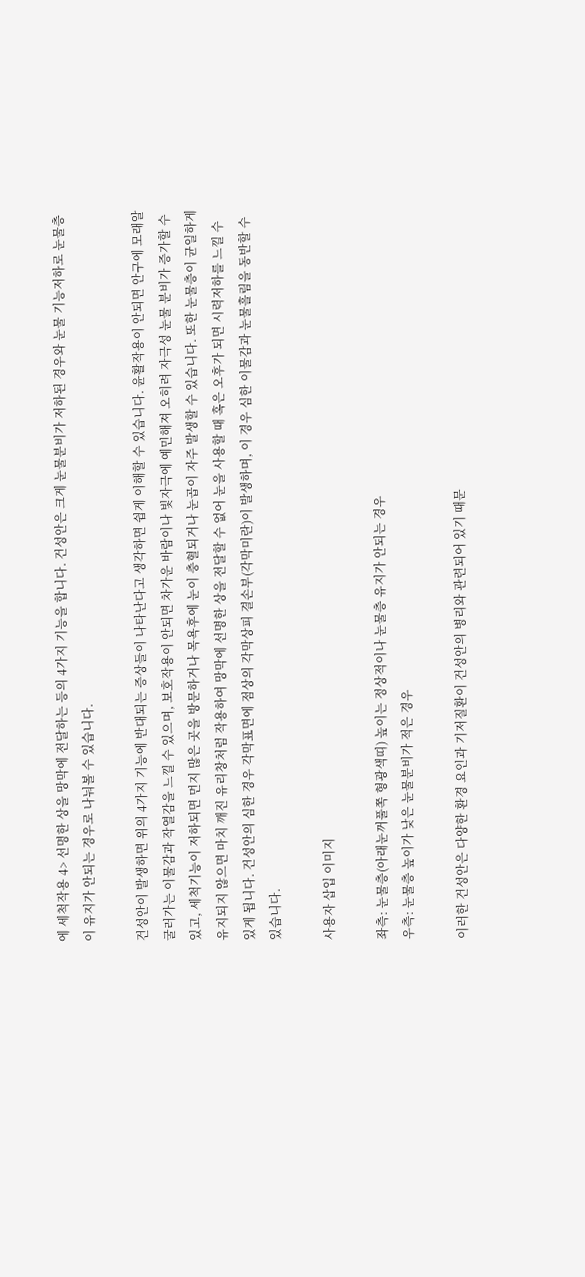에 세척작용 4> 선명한 상을 망막에 전달하는 등의 4가지 기능을 합니다. 건성안은 크게 눈물분비가 저하된 경우와 눈물 기능저하로 눈물층이 유지가 안되는 경우로 나눠볼 수 있습니다.

건성안이 발생하면 위의 4가지 기능에 반대되는 증상들이 나타난다고 생각하면 쉽게 이해할 수 있습니다. 윤활작용이 안되면 안구에 모래알 굴러가는 이물감과 작열감을 느낄 수 있으며, 보호작용이 안되면 차가운 바람이나 빛자극에 예민해져 오히려 자극성 눈물 분비가 증가할 수 있고, 세척기능이 저하되면 먼지 많은 곳을 방문하거나 목욕후에 눈이 충혈되거나 눈곱이 자주 발생할 수 있습니다. 또한 눈물층이 균일하게 유지되지 않으면 마치 깨진 유리창처럼 작용하여 망막에 선명한 상을 전달할 수 없어 눈을 사용할 때 혹은 오후가 되면 시력저하를 느낄 수 있게 됩니다. 건성안의 심한 경우 각막표면에 점상의 각막상피 결손부(각막미란)이 발생하며, 이 경우 심한 이물감과 눈물흘림을 동반할 수 있습니다.

사용자 삽입 이미지

좌측: 눈물층(아래눈꺼풀쪽 형광색띠) 높이는 정상적이나 눈물층 유지가 안되는 경우
우측: 눈물층 높이가 낮은 눈물분비가 적은 경우

이러한 건성안은 다양한 환경 요인과 기저질환이 건성안의 병리와 관련되어 있기 때문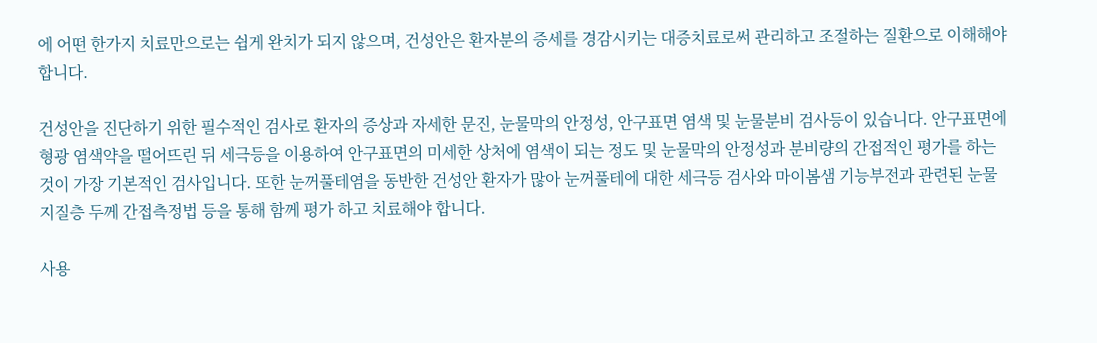에 어떤 한가지 치료만으로는 쉽게 완치가 되지 않으며, 건성안은 환자분의 증세를 경감시키는 대증치료로써 관리하고 조절하는 질환으로 이해해야 합니다.

건성안을 진단하기 위한 필수적인 검사로 환자의 증상과 자세한 문진, 눈물막의 안정성, 안구표면 염색 및 눈물분비 검사등이 있습니다. 안구표면에 형광 염색약을 떨어뜨린 뒤 세극등을 이용하여 안구표면의 미세한 상처에 염색이 되는 정도 및 눈물막의 안정성과 분비량의 간접적인 평가를 하는 것이 가장 기본적인 검사입니다. 또한 눈꺼풀테염을 동반한 건성안 환자가 많아 눈꺼풀테에 대한 세극등 검사와 마이봄샘 기능부전과 관련된 눈물 지질층 두께 간접측정법 등을 통해 함께 평가 하고 치료해야 합니다.

사용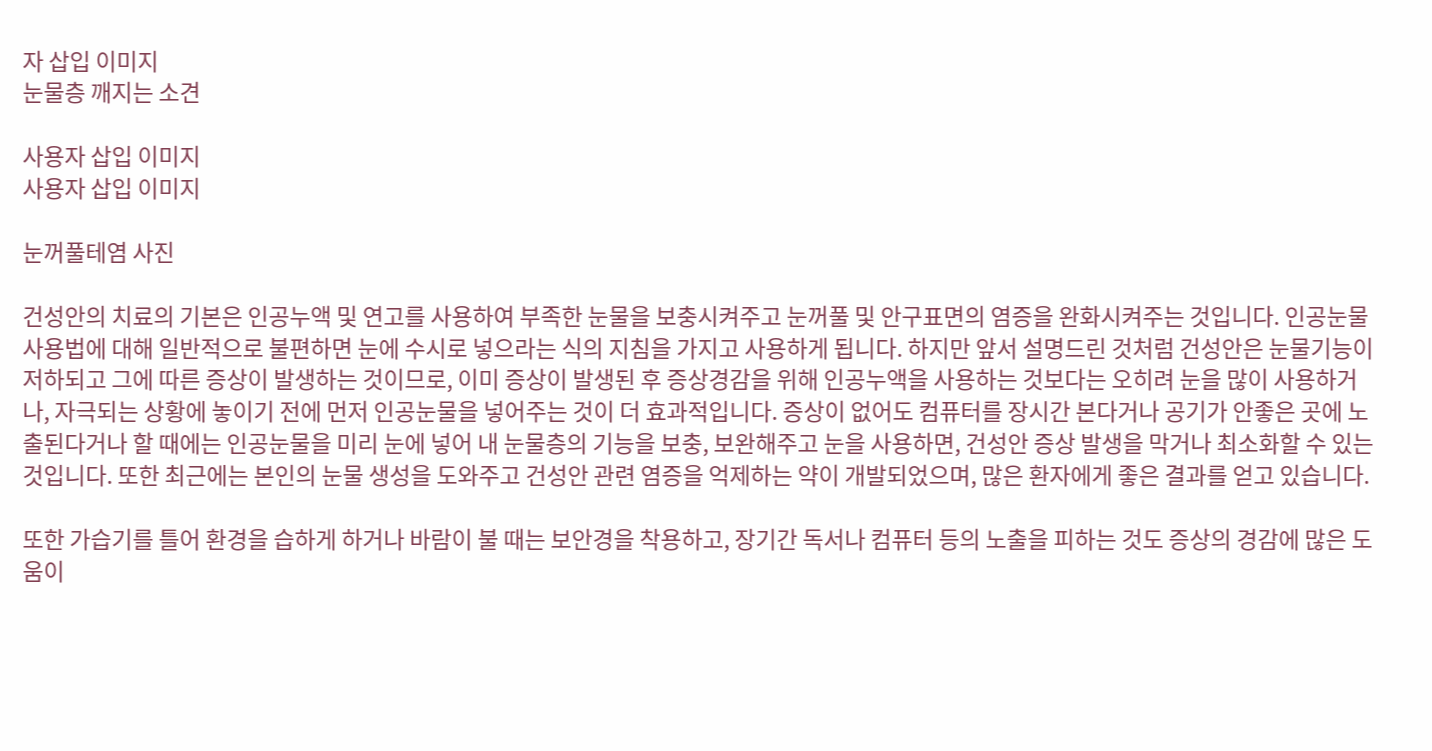자 삽입 이미지
눈물층 깨지는 소견

사용자 삽입 이미지
사용자 삽입 이미지

눈꺼풀테염 사진

건성안의 치료의 기본은 인공누액 및 연고를 사용하여 부족한 눈물을 보충시켜주고 눈꺼풀 및 안구표면의 염증을 완화시켜주는 것입니다. 인공눈물 사용법에 대해 일반적으로 불편하면 눈에 수시로 넣으라는 식의 지침을 가지고 사용하게 됩니다. 하지만 앞서 설명드린 것처럼 건성안은 눈물기능이 저하되고 그에 따른 증상이 발생하는 것이므로, 이미 증상이 발생된 후 증상경감을 위해 인공누액을 사용하는 것보다는 오히려 눈을 많이 사용하거나, 자극되는 상황에 놓이기 전에 먼저 인공눈물을 넣어주는 것이 더 효과적입니다. 증상이 없어도 컴퓨터를 장시간 본다거나 공기가 안좋은 곳에 노출된다거나 할 때에는 인공눈물을 미리 눈에 넣어 내 눈물층의 기능을 보충, 보완해주고 눈을 사용하면, 건성안 증상 발생을 막거나 최소화할 수 있는 것입니다. 또한 최근에는 본인의 눈물 생성을 도와주고 건성안 관련 염증을 억제하는 약이 개발되었으며, 많은 환자에게 좋은 결과를 얻고 있습니다.

또한 가습기를 틀어 환경을 습하게 하거나 바람이 불 때는 보안경을 착용하고, 장기간 독서나 컴퓨터 등의 노출을 피하는 것도 증상의 경감에 많은 도움이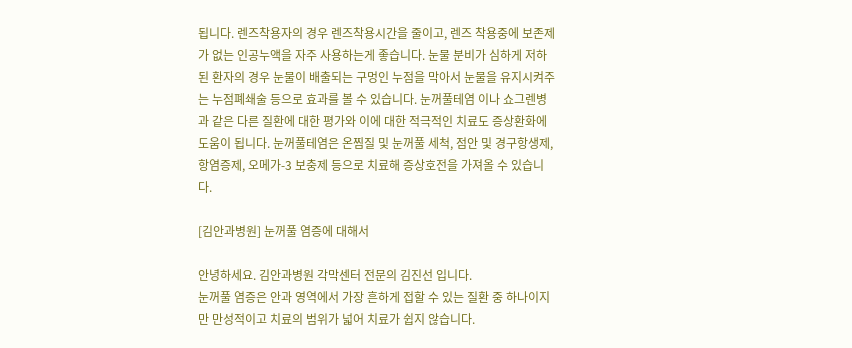됩니다. 렌즈착용자의 경우 렌즈착용시간을 줄이고, 렌즈 착용중에 보존제가 없는 인공누액을 자주 사용하는게 좋습니다. 눈물 분비가 심하게 저하된 환자의 경우 눈물이 배출되는 구멍인 누점을 막아서 눈물을 유지시켜주는 누점폐쇄술 등으로 효과를 볼 수 있습니다. 눈꺼풀테염 이나 쇼그렌병과 같은 다른 질환에 대한 평가와 이에 대한 적극적인 치료도 증상환화에 도움이 됩니다. 눈꺼풀테염은 온찜질 및 눈꺼풀 세척, 점안 및 경구항생제, 항염증제, 오메가-3 보충제 등으로 치료해 증상호전을 가져올 수 있습니다.

[김안과병원] 눈꺼풀 염증에 대해서

안녕하세요. 김안과병원 각막센터 전문의 김진선 입니다.
눈꺼풀 염증은 안과 영역에서 가장 흔하게 접할 수 있는 질환 중 하나이지만 만성적이고 치료의 범위가 넓어 치료가 쉽지 않습니다.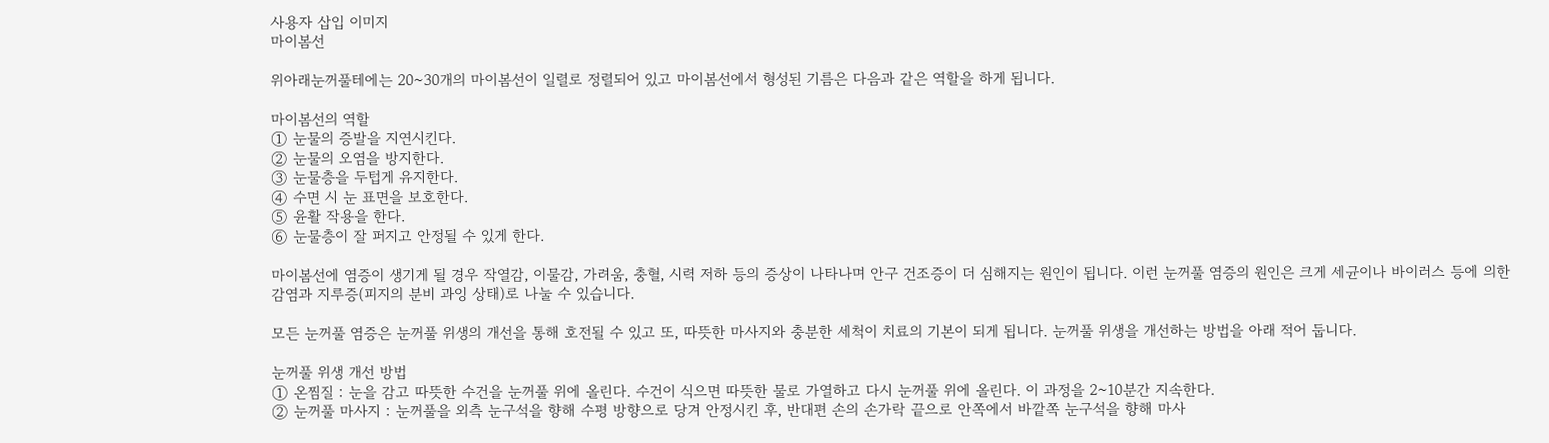사용자 삽입 이미지
마이봄선

위아래눈꺼풀테에는 20~30개의 마이봄선이 일렬로 정렬되어 있고 마이봄선에서 형성된 기름은 다음과 같은 역할을 하게 됩니다.

마이봄선의 역할
① 눈물의 증발을 지연시킨다.
② 눈물의 오염을 방지한다.
③ 눈물층을 두텁게 유지한다.
④ 수면 시 눈 표면을 보호한다.
⑤ 윤활 작용을 한다.
⑥ 눈물층이 잘 퍼지고 안정될 수 있게 한다.

마이봄선에 염증이 생기게 될 경우 작열감, 이물감, 가려움, 충혈, 시력 저하 등의 증상이 나타나며 안구 건조증이 더 심해지는 원인이 됩니다. 이런 눈꺼풀 염증의 원인은 크게 세균이나 바이러스 등에 의한 감염과 지루증(피지의 분비 과잉 상태)로 나눌 수 있습니다.

모든 눈꺼풀 염증은 눈꺼풀 위생의 개선을 통해 호전될 수 있고 또, 따뜻한 마사지와 충분한 세척이 치료의 기본이 되게 됩니다. 눈꺼풀 위생을 개선하는 방법을 아래 적어 둡니다.

눈꺼풀 위생 개선 방법
① 온찜질 : 눈을 감고 따뜻한 수건을 눈꺼풀 위에 올린다. 수건이 식으면 따뜻한 물로 가열하고 다시 눈꺼풀 위에 올린다. 이 과정을 2~10분간 지속한다.
② 눈꺼풀 마사지 : 눈꺼풀을 외측 눈구석을 향해 수평 방향으로 당겨 안정시킨 후, 반대편 손의 손가락 끝으로 안쪽에서 바깥쪽 눈구석을 향해 마사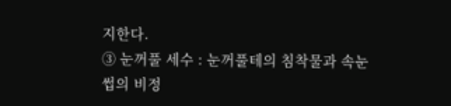지한다.
③ 눈꺼풀 세수 : 눈꺼풀테의 침착물과 속눈썹의 비정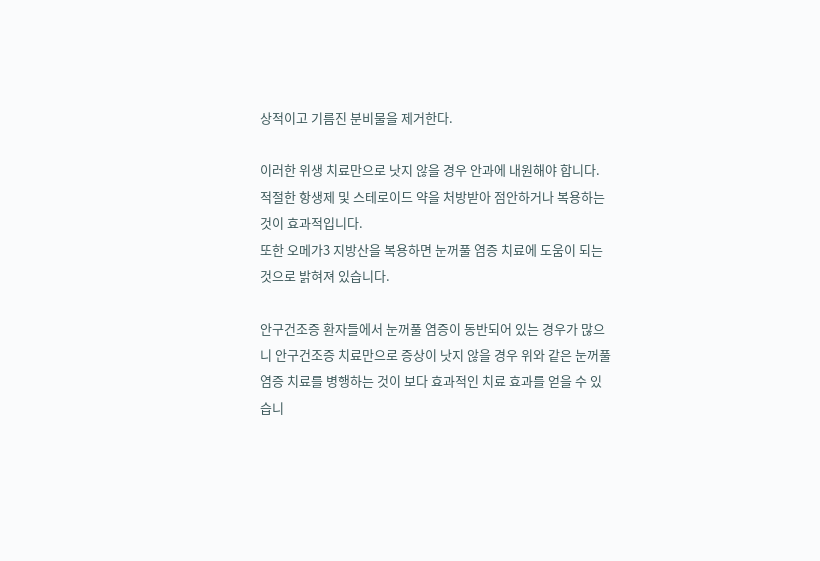상적이고 기름진 분비물을 제거한다.

이러한 위생 치료만으로 낫지 않을 경우 안과에 내원해야 합니다.
적절한 항생제 및 스테로이드 약을 처방받아 점안하거나 복용하는 것이 효과적입니다.
또한 오메가3 지방산을 복용하면 눈꺼풀 염증 치료에 도움이 되는 것으로 밝혀져 있습니다.

안구건조증 환자들에서 눈꺼풀 염증이 동반되어 있는 경우가 많으니 안구건조증 치료만으로 증상이 낫지 않을 경우 위와 같은 눈꺼풀 염증 치료를 병행하는 것이 보다 효과적인 치료 효과를 얻을 수 있습니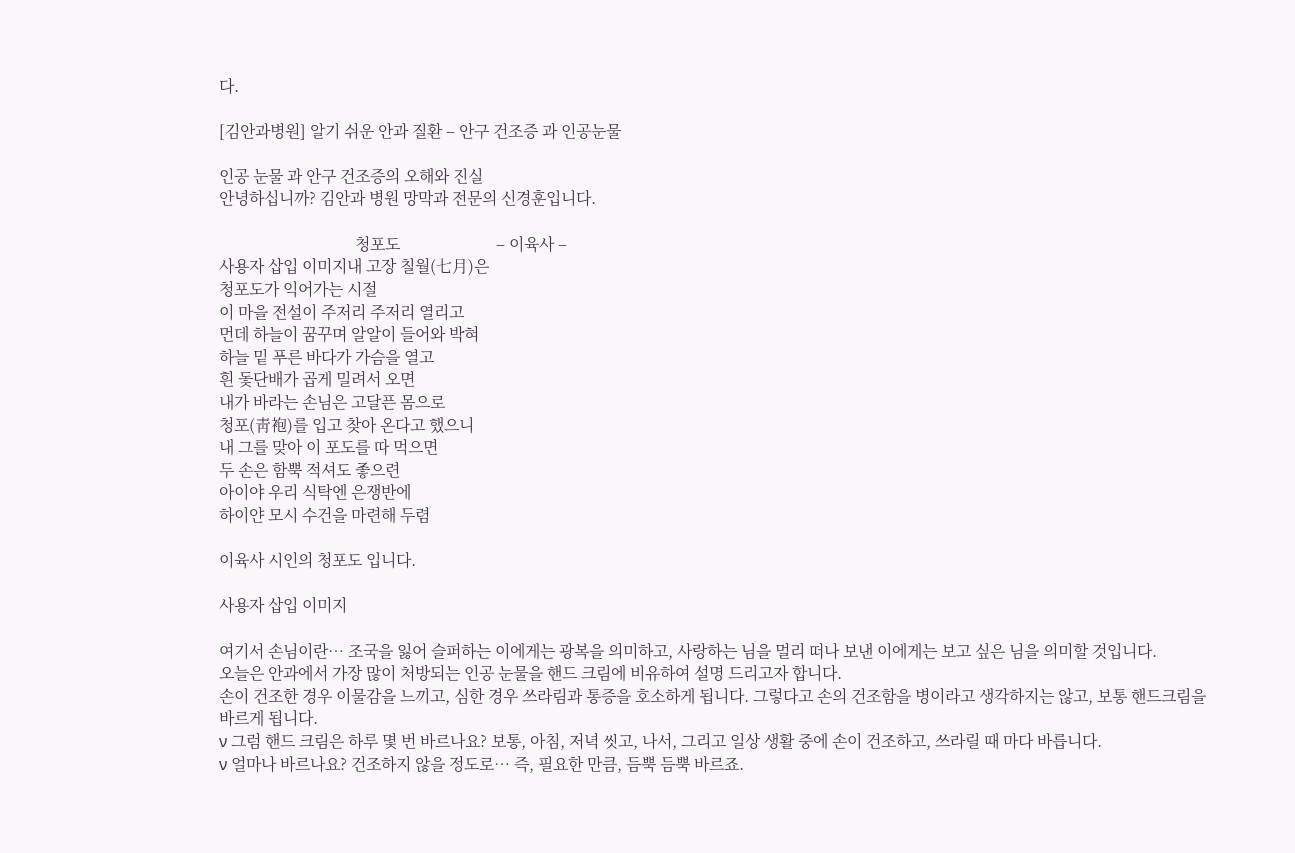다.

[김안과병원] 알기 쉬운 안과 질환 – 안구 건조증 과 인공눈물

인공 눈물 과 안구 건조증의 오해와 진실
안녕하십니까? 김안과 병원 망막과 전문의 신경훈입니다.

                                  청포도                        – 이육사 –
사용자 삽입 이미지내 고장 칠월(七月)은
청포도가 익어가는 시절
이 마을 전설이 주저리 주저리 열리고
먼데 하늘이 꿈꾸며 알알이 들어와 박혀
하늘 밑 푸른 바다가 가슴을 열고
흰 돛단배가 곱게 밀려서 오면
내가 바라는 손님은 고달픈 몸으로
청포(靑袍)를 입고 찾아 온다고 했으니
내 그를 맞아 이 포도를 따 먹으면
두 손은 함뿍 적셔도 좋으련
아이야 우리 식탁엔 은쟁반에
하이얀 모시 수건을 마련해 두렴

이육사 시인의 청포도 입니다.

사용자 삽입 이미지

여기서 손님이란… 조국을 잃어 슬퍼하는 이에게는 광복을 의미하고, 사랑하는 님을 멀리 떠나 보낸 이에게는 보고 싶은 님을 의미할 것입니다.
오늘은 안과에서 가장 많이 처방되는 인공 눈물을 핸드 크림에 비유하여 설명 드리고자 합니다.
손이 건조한 경우 이물감을 느끼고, 심한 경우 쓰라림과 통증을 호소하게 됩니다. 그렇다고 손의 건조함을 병이라고 생각하지는 않고, 보통 핸드크림을 바르게 됩니다.
ν 그럼 핸드 크림은 하루 몇 번 바르나요? 보통, 아침, 저녁 씻고, 나서, 그리고 일상 생활 중에 손이 건조하고, 쓰라릴 때 마다 바릅니다.
ν 얼마나 바르나요? 건조하지 않을 정도로… 즉, 필요한 만큼, 듬뿍 듬뿍 바르죠.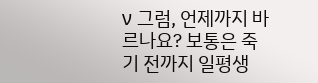ν 그럼, 언제까지 바르나요? 보통은 죽기 전까지 일평생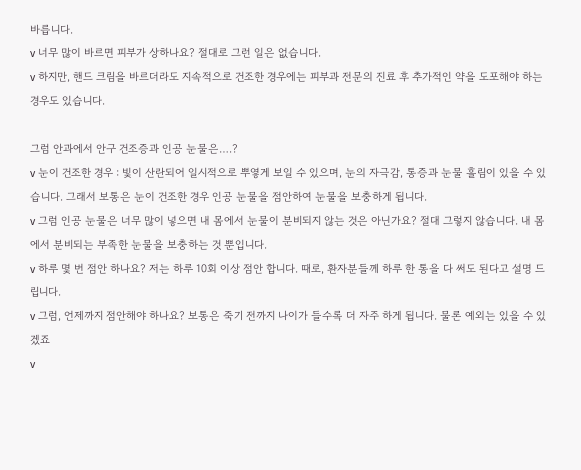바릅니다.
ν 너무 많이 바르면 피부가 상하나요? 절대로 그런 일은 없습니다.
ν 하지만, 핸드 크림을 바르더라도 지속적으로 건조한 경우에는 피부과 전문의 진료 후 추가적인 약을 도포해야 하는 경우도 있습니다.

그럼 안과에서 안구 건조증과 인공 눈물은….?
ν 눈이 건조한 경우 : 빛이 산란되어 일시적으로 뿌옇게 보일 수 있으며, 눈의 자극감, 통증과 눈물 흘림이 있을 수 있습니다. 그래서 보통은 눈이 건조한 경우 인공 눈물을 점안하여 눈물을 보충하게 됩니다.
ν 그럼 인공 눈물은 너무 많이 넣으면 내 몸에서 눈물이 분비되지 않는 것은 아닌가요? 절대 그렇지 않습니다. 내 몸에서 분비되는 부족한 눈물을 보충하는 것 뿐입니다.
ν 하루 몇 번 점안 하나요? 저는 하루 10회 이상 점안 합니다. 때로, 환자분들께 하루 한 통을 다 써도 된다고 설명 드립니다.
ν 그럼, 언제까지 점안해야 하나요? 보통은 죽기 전까지 나이가 들수록 더 자주 하게 됩니다. 물론 예외는 있을 수 있겠죠
ν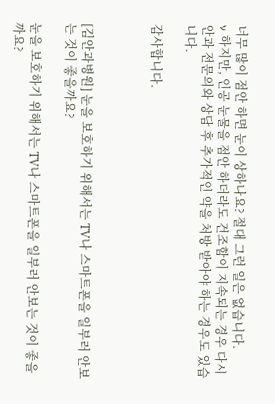너무 많이 점안 하면 눈이 상하나요? 절대 그런 일은 없습니다.
ν 하지만, 인공 눈물을 점안 하더라도 건조함이 지속되는 경우 다시 안과 전문의와 상담 후 추가적인 약을 처방 받아야 하는 경우도 있습니다.

감사합니다.



[김안과병원] 눈을 보호하기 위해서는 TV나 스마트폰을 일부러 안보는 것이 좋을까요?

눈을 보호하기 위해서는 TV나 스마트폰을 일부러 안보는 것이 좋을까요?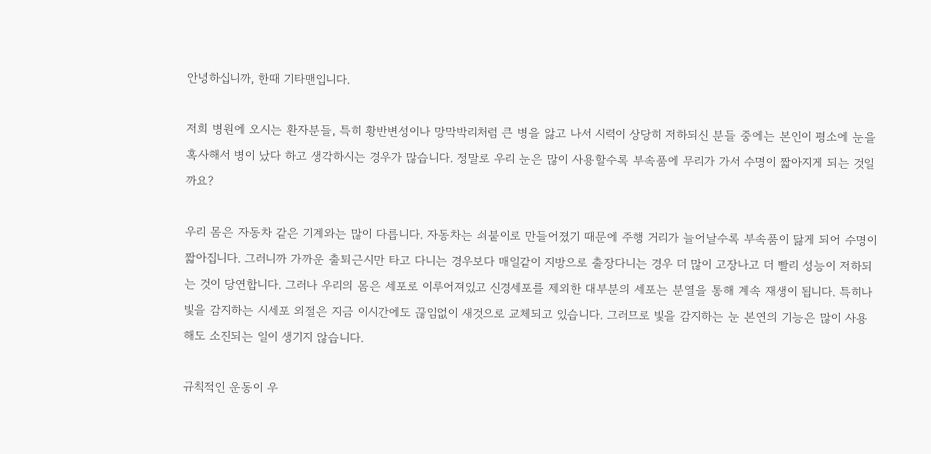안녕하십니까, 한때 기타맨입니다.

저희 병원에 오시는 환자분들, 특히 황반변성이나 망막박리처럼 큰 병을 앓고 나서 시력이 상당히 저하되신 분들 중에는 본인이 평소에 눈을 혹사해서 병이 났다 하고 생각하시는 경우가 많습니다. 정말로 우리 눈은 많이 사용할수록 부속품에 무리가 가서 수명이 짧아지게 되는 것일까요?

우리 몸은 자동차 같은 기계와는 많이 다릅니다. 자동차는 쇠붙이로 만들어졌기 때문에 주행 거리가 늘어날수록 부속품이 닳게 되어 수명이 짧아집니다. 그러니까 가까운 출퇴근시만 타고 다니는 경우보다 매일같이 지방으로 출장다니는 경우 더 많이 고장나고 더 빨리 성능이 저하되는 것이 당연합니다. 그러나 우리의 몸은 세포로 이루어져있고 신경세포를 제외한 대부분의 세포는 분열을 통해 계속 재생이 됩니다. 특히나 빛을 감지하는 시세포 외절은 지금 이시간에도 끊임없이 새것으로 교체되고 있습니다. 그러므로 빛을 감지하는 눈 본연의 기능은 많이 사용해도 소진되는 일이 생기지 않습니다.

규칙적인 운동이 우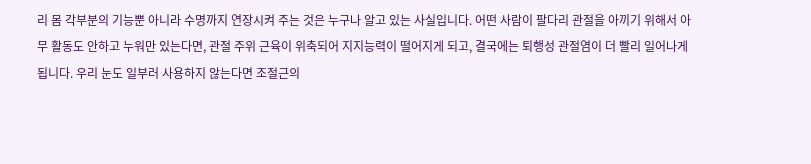리 몸 각부분의 기능뿐 아니라 수명까지 연장시켜 주는 것은 누구나 알고 있는 사실입니다. 어떤 사람이 팔다리 관절을 아끼기 위해서 아무 활동도 안하고 누워만 있는다면, 관절 주위 근육이 위축되어 지지능력이 떨어지게 되고, 결국에는 퇴행성 관절염이 더 빨리 일어나게 됩니다. 우리 눈도 일부러 사용하지 않는다면 조절근의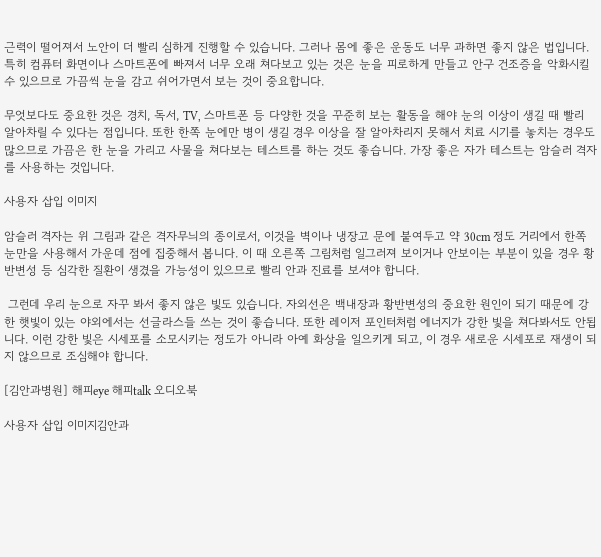근력이 떨어져서 노안이 더 빨리 심하게 진행할 수 있습니다. 그러나 몸에 좋은 운동도 너무 과하면 좋지 않은 법입니다. 특히 컴퓨터 화면이나 스마트폰에 빠져서 너무 오래 쳐다보고 있는 것은 눈을 피로하게 만들고 안구 건조증을 악화시킬 수 있으므로 가끔씩 눈을 감고 쉬어가면서 보는 것이 중요합니다.

무엇보다도 중요한 것은 경치, 독서, TV, 스마트폰 등 다양한 것을 꾸준히 보는 활동을 해야 눈의 이상이 생길 때 빨리 알아차릴 수 있다는 점입니다. 또한 한쪽 눈에만 병이 생길 경우 이상을 잘 알아차리지 못해서 치료 시기를 놓치는 경우도 많으므로 가끔은 한 눈을 가리고 사물을 쳐다보는 테스트를 하는 것도 좋습니다. 가장 좋은 자가 테스트는 암슬러 격자를 사용하는 것입니다.

사용자 삽입 이미지

암슬러 격자는 위 그림과 같은 격자무늬의 종이로서, 이것을 벽이나 냉장고 문에 붙여두고 약 30cm 정도 거리에서 한쪽 눈만을 사용해서 가운데 점에 집중해서 봅니다. 이 때 오른쪽 그림처럼 일그러져 보이거나 안보이는 부분이 있을 경우 황반변성 등 심각한 질환이 생겼을 가능성이 있으므로 빨리 안과 진료를 보셔야 합니다.

 그런데 우리 눈으로 자꾸 봐서 좋지 않은 빛도 있습니다. 자외선은 백내장과 황반변성의 중요한 원인이 되기 때문에 강한 햇빛이 있는 야외에서는 선글라스들 쓰는 것이 좋습니다. 또한 레이저 포인터처럼 에너지가 강한 빛을 쳐다봐서도 안됩니다. 이런 강한 빛은 시세포를 소모시키는 정도가 아니라 아예 화상을 일으키게 되고, 이 경우 새로운 시세포로 재생이 되지 않으므로 조심해야 합니다.

[김안과병원] 해피eye 해피talk 오디오북

사용자 삽입 이미지김안과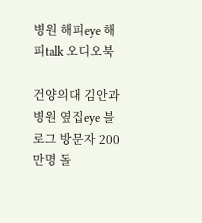병원 해피eye 해피talk 오디오북

건양의대 김안과병원 옆집eye 블로그 방문자 200만명 돌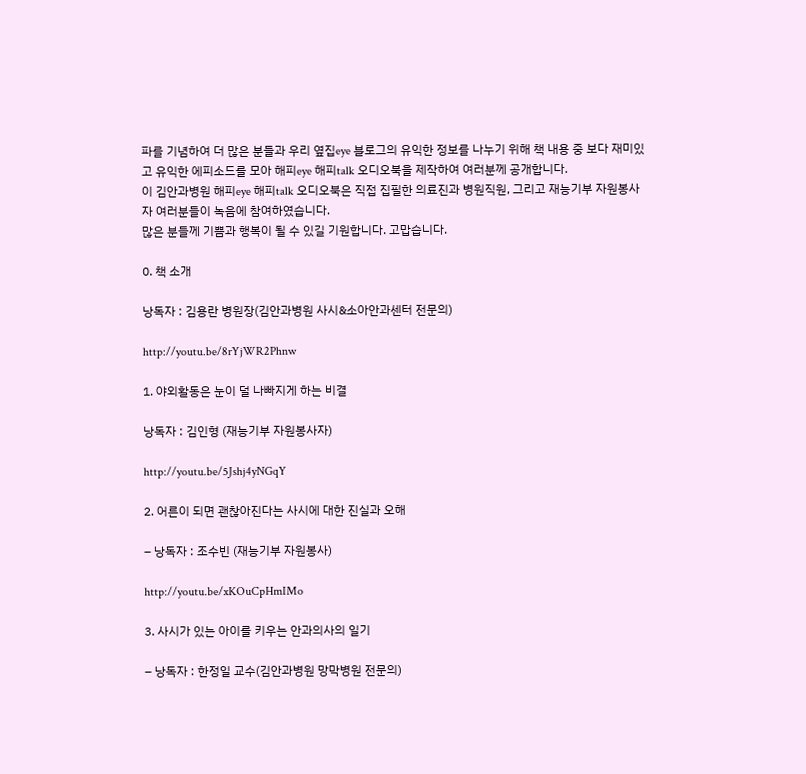파를 기념하여 더 많은 분들과 우리 옆집eye 블로그의 유익한 정보를 나누기 위해 책 내용 중 보다 재미있고 유익한 에피소드를 모아 해피eye 해피talk 오디오북을 제작하여 여러분께 공개합니다.
이 김안과병원 해피eye 해피talk 오디오북은 직접 집필한 의료진과 병원직원, 그리고 재능기부 자원봉사자 여러분들이 녹음에 참여하였습니다.
많은 분들께 기쁨과 행복이 될 수 있길 기원합니다. 고맙습니다.

0. 책 소개

낭독자 : 김용란 병원장(김안과병원 사시&소아안과센터 전문의)

http://youtu.be/8rYjWR2Phnw

1. 야외활동은 눈이 덜 나빠지게 하는 비결

낭독자 : 김인형 (재능기부 자원봉사자)

http://youtu.be/5Jshj4yNGqY

2. 어른이 되면 괜찮아진다는 사시에 대한 진실과 오해

– 낭독자 : 조수빈 (재능기부 자원봉사)

http://youtu.be/xKOuCpHmIMo

3. 사시가 있는 아이를 키우는 안과의사의 일기

– 낭독자 : 한정일 교수(김안과병원 망막병원 전문의)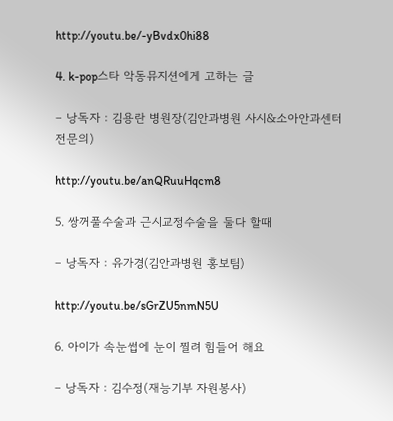http://youtu.be/-yBvdx0hi88

4. k-pop스타 악동뮤지션에게 고하는 글

– 낭독자 : 김용란 병원장(김안과병원 사시&소아안과센터 전문의)

http://youtu.be/anQRuuHqcm8

5. 쌍꺼풀수술과 근시교정수술을 둘다 할때

– 낭독자 : 유가경(김안과병원 홍보팀)

http://youtu.be/sGrZU5nmN5U

6. 아이가 속눈썹에 눈이 찔려 힘들어 해요

– 낭독자 : 김수정(재능기부 자원봉사)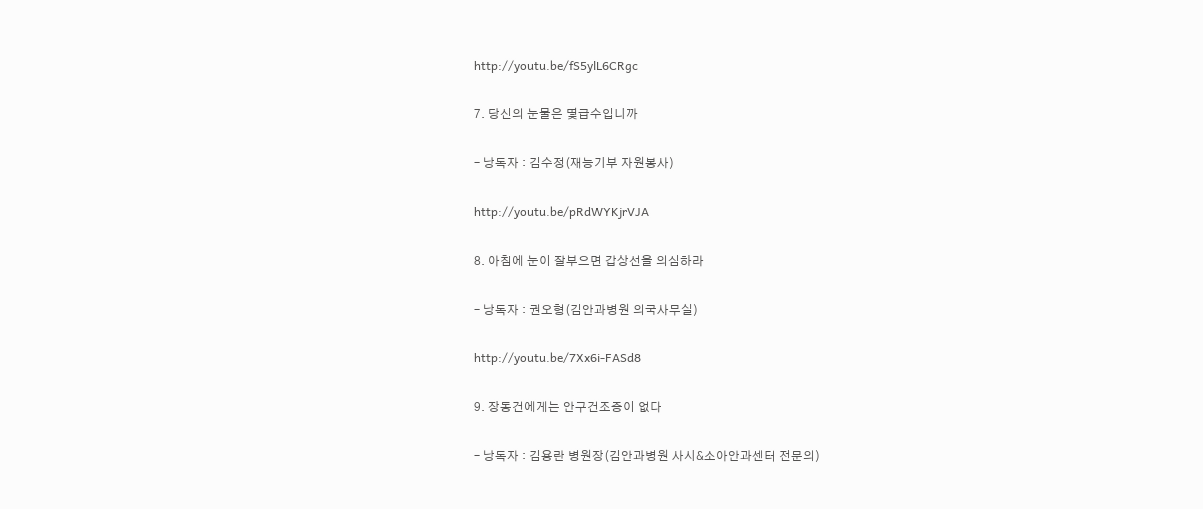http://youtu.be/fS5ylL6CRgc

7. 당신의 눈물은 몇급수입니까

– 낭독자 : 김수정(재능기부 자원봉사)

http://youtu.be/pRdWYKjrVJA

8. 아침에 눈이 잘부으면 갑상선을 의심하라

– 낭독자 : 권오형(김안과병원 의국사무실)

http://youtu.be/7Xx6i-FASd8

9. 장동건에게는 안구건조증이 없다

– 낭독자 : 김용란 병원장(김안과병원 사시&소아안과센터 전문의)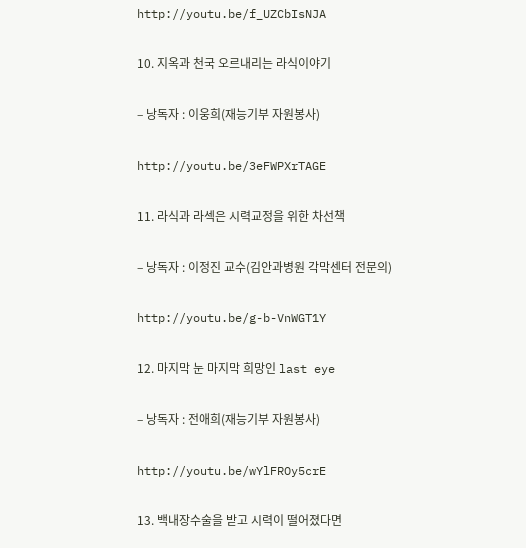http://youtu.be/f_UZCbIsNJA

10. 지옥과 천국 오르내리는 라식이야기

– 낭독자 : 이웅희(재능기부 자원봉사)

http://youtu.be/3eFWPXrTAGE

11. 라식과 라섹은 시력교정을 위한 차선책

– 낭독자 : 이정진 교수(김안과병원 각막센터 전문의)

http://youtu.be/g-b-VnWGT1Y

12. 마지막 눈 마지막 희망인 last eye

– 낭독자 : 전애희(재능기부 자원봉사)

http://youtu.be/wYlFROy5crE

13. 백내장수술을 받고 시력이 떨어졌다면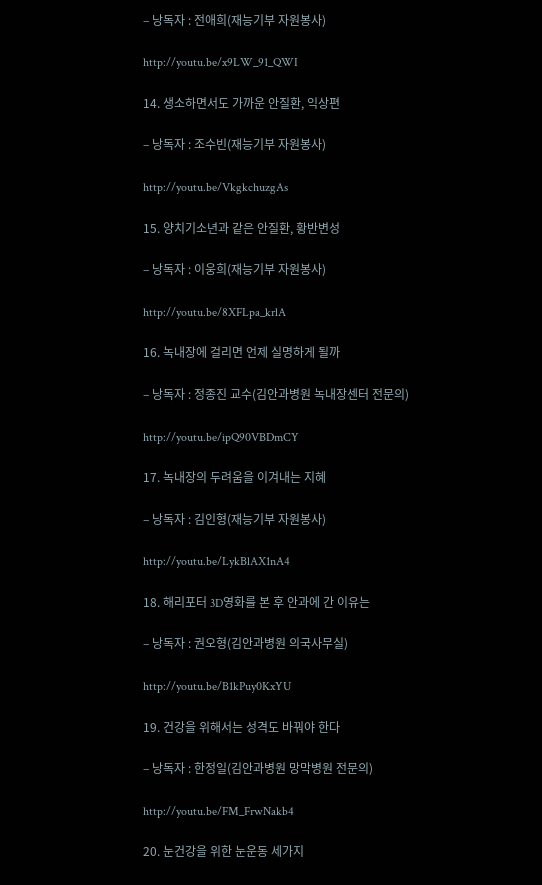– 낭독자 : 전애희(재능기부 자원봉사)

http://youtu.be/x9LW_91_QWI

14. 생소하면서도 가까운 안질환, 익상편

– 낭독자 : 조수빈(재능기부 자원봉사)

http://youtu.be/VkgkchuzgAs

15. 양치기소년과 같은 안질환, 황반변성

– 낭독자 : 이웅희(재능기부 자원봉사)

http://youtu.be/8XFLpa_krlA

16. 녹내장에 걸리면 언제 실명하게 될까

– 낭독자 : 정종진 교수(김안과병원 녹내장센터 전문의)

http://youtu.be/ipQ90VBDmCY

17. 녹내장의 두려움을 이겨내는 지혜

– 낭독자 : 김인형(재능기부 자원봉사)

http://youtu.be/LykBlAX1nA4

18. 해리포터 3D영화를 본 후 안과에 간 이유는

– 낭독자 : 권오형(김안과병원 의국사무실)

http://youtu.be/B1kPuy0KxYU

19. 건강을 위해서는 성격도 바꿔야 한다

– 낭독자 : 한정일(김안과병원 망막병원 전문의)

http://youtu.be/FM_FrwNakb4

20. 눈건강을 위한 눈운동 세가지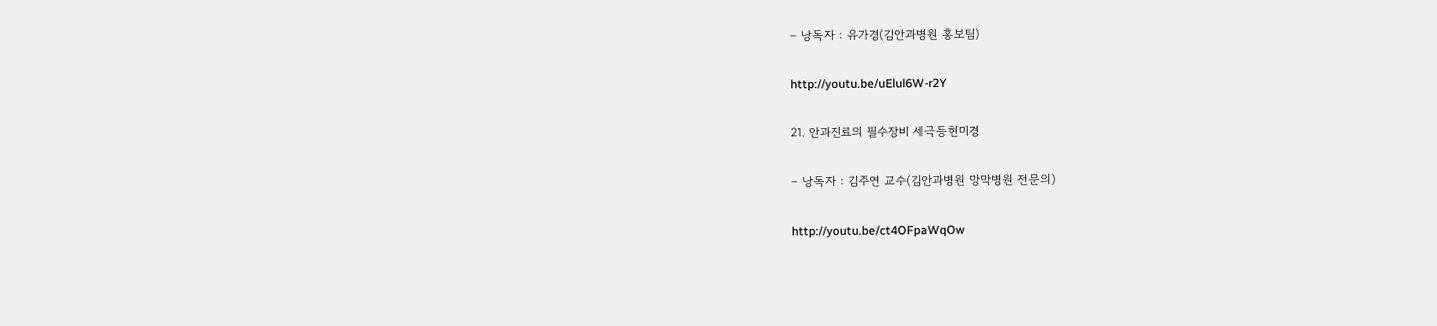– 낭독자 : 유가경(김안과병원 홍보팀)

http://youtu.be/uElul6W-r2Y

21. 안과진료의 필수장비 세극등현미경

– 낭독자 : 김주연 교수(김안과병원 망막병원 전문의)

http://youtu.be/ct4OFpaWqOw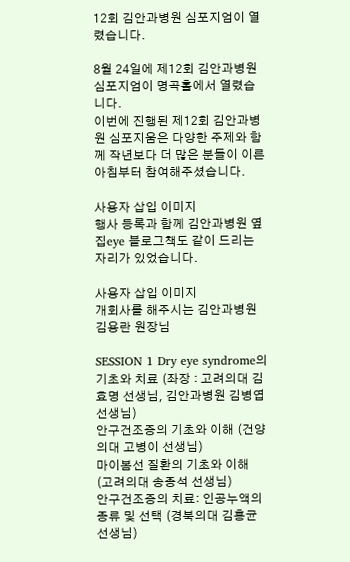12회 김안과병원 심포지엄이 열렸습니다.

8월 24일에 제12회 김안과병원 심포지엄이 명곡홀에서 열렸습니다.
이번에 진행된 제12회 김안과병원 심포지움은 다양한 주제와 함께 작년보다 더 많은 분들이 이른 아침부터 참여해주셨습니다.

사용자 삽입 이미지
행사 등록과 함께 김안과병원 옆집eye 블로그책도 같이 드리는 자리가 있었습니다.

사용자 삽입 이미지
개회사를 해주시는 김안과병원 김용란 원장님

SESSION 1 Dry eye syndrome의 기초와 치료 (좌장 : 고려의대 김효명 선생님, 김안과병원 김병엽 선생님)
안구건조증의 기초와 이해 (건양의대 고병이 선생님)
마이봄선 질환의 기초와 이해 (고려의대 송종석 선생님)
안구건조증의 치료: 인공누액의 종류 및 선택 (경북의대 김홍균 선생님)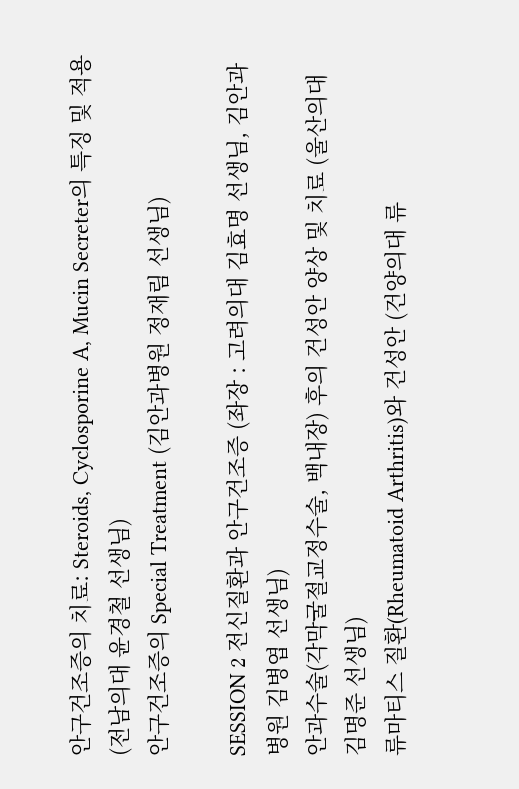안구건조증의 치료: Steroids, Cyclosporine A, Mucin Secreter의 특징 및 적용 (전남의대 윤경철 선생님)
안구건조증의 Special Treatment (김안과병원 정재림 선생님)

SESSION 2 전신질환과 안구건조증 (좌장 : 고려의대 김효명 선생님, 김안과병원 김병엽 선생님)
안과수술(각막굴절교정수술, 백내장) 후의 건성안 양상 및 치료 (울산의대 김명준 선생님)
류마티스 질환(Rheumatoid Arthritis)와 건성안 (건양의대 류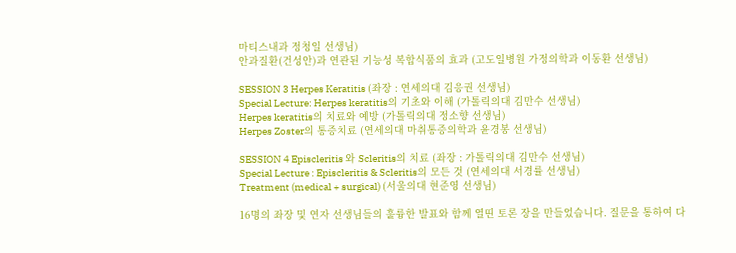마티스내과 정청일 선생님)
안과질환(건성안)과 연관된 기능성 복합식품의 효과 (고도일병원 가정의학과 이동환 선생님)

SESSION 3 Herpes Keratitis (좌장 : 연세의대 김응권 선생님)
Special Lecture: Herpes keratitis의 기초와 이해 (가톨릭의대 김만수 선생님)
Herpes keratitis의 치료와 예방 (가톨릭의대 정소향 선생님)
Herpes Zoster의 통증치료 (연세의대 마취통증의학과 윤경봉 선생님)

SESSION 4 Episcleritis 와 Scleritis의 치료 (좌장 : 가톨릭의대 김만수 선생님)
Special Lecture : Episcleritis & Scleritis의 모든 것 (연세의대 서경률 선생님)
Treatment (medical + surgical) (서울의대 현준영 선생님)

16명의 좌장 및 연자 선생님들의 훌륭한 발표와 함께 열띤 토론 장을 만들었습니다. 질문을 통하여 다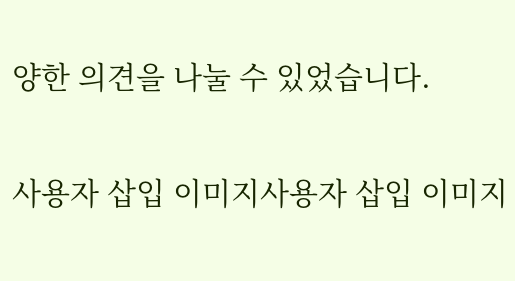양한 의견을 나눌 수 있었습니다.

사용자 삽입 이미지사용자 삽입 이미지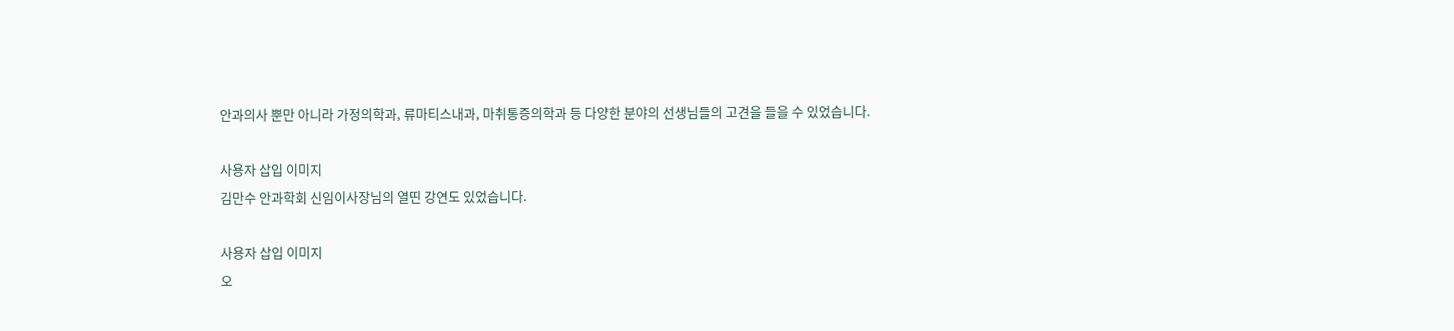안과의사 뿐만 아니라 가정의학과, 류마티스내과, 마취통증의학과 등 다양한 분야의 선생님들의 고견을 들을 수 있었습니다.

사용자 삽입 이미지
김만수 안과학회 신임이사장님의 열띤 강연도 있었습니다.

사용자 삽입 이미지
오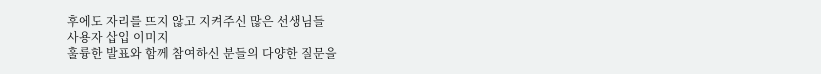후에도 자리를 뜨지 않고 지켜주신 많은 선생님들
사용자 삽입 이미지
훌륭한 발표와 함께 참여하신 분들의 다양한 질문을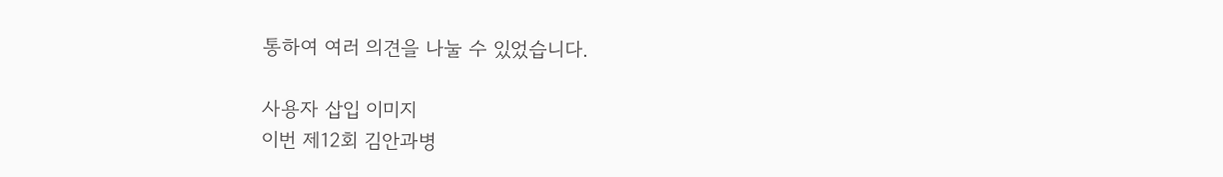통하여 여러 의견을 나눌 수 있었습니다.

사용자 삽입 이미지
이번 제12회 김안과병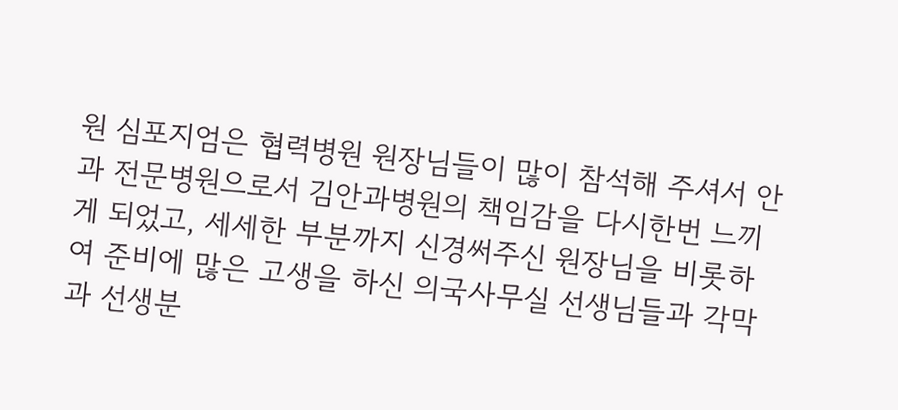원 심포지엄은 협력병원 원장님들이 많이 참석해 주셔서 안과 전문병원으로서 김안과병원의 책임감을 다시한번 느끼게 되었고, 세세한 부분까지 신경써주신 원장님을 비롯하여 준비에 많은 고생을 하신 의국사무실 선생님들과 각막과 선생분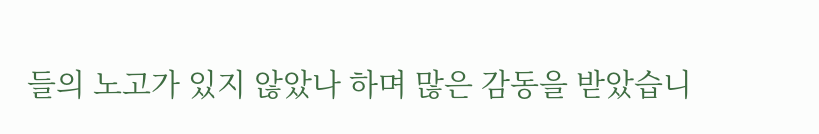들의 노고가 있지 않았나 하며 많은 감동을 받았습니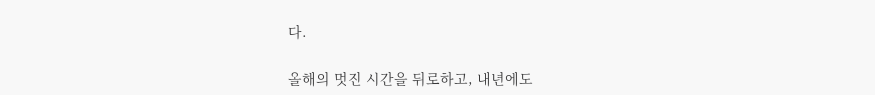다.

올해의 멋진 시간을 뒤로하고, 내년에도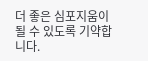더 좋은 심포지움이 될 수 있도록 기약합니다.